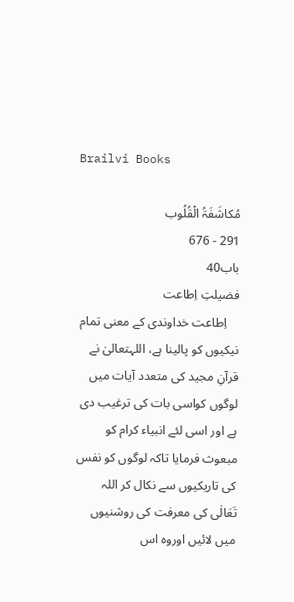Brailvi Books

مُکاشَفَۃُ الْقُلُوب
291 - 676
باب40
فضیلتِ اِطاعت
    اِطاعت خداوندی کے معنی تمام نیکیوں کو پالینا ہے، اللہتعالیٰ نے قرآنِ مجید کی متعدد آیات میں لوگوں کواسی بات کی ترغیب دی ہے اور اسی لئے انبیاء کرام کو مبعوث فرمایا تاکہ لوگوں کو نفس کی تاریکیوں سے نکال کر اللہ تَعَالٰی کی معرفت کی روشنیوں میں لائیں اوروہ اس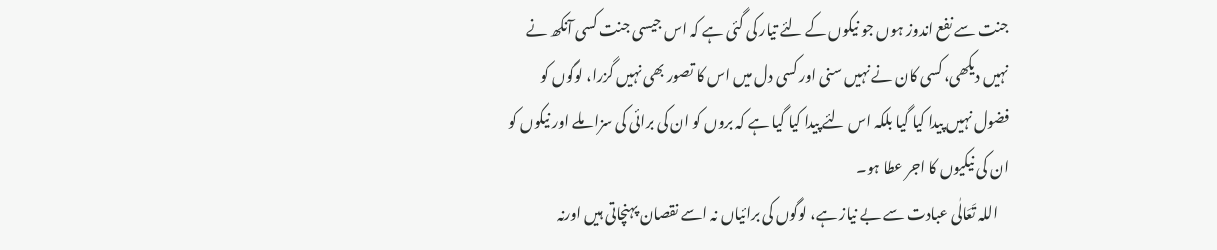جنت سے نفع اندوز ہوں جو نیکوں کے لئے تیار کی گئی ہے کہ اس جیسی جنت کسی آنکھ نے نہیں دیکھی، کسی کان نے نہیں سنی اور کسی دل میں اس کا تصور بھی نہیں گزرا، لوگوں کو فضول نہیں پیدا کیا گیا بلکہ اس لئے پیدا کیا گیا ہے کہ بروں کو ان کی برائی کی سزا ملے اور نیکوں کو ان کی نیکیوں کا اجر عطا ہو۔
    اللہ تَعَالٰی عبادت سے بے نیاز ہے، لوگوں کی برائیاں نہ اسے نقصان پہنچاتی ہیں اورنہ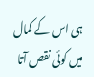ہی اس کے کمال میں کوئی نقص آتا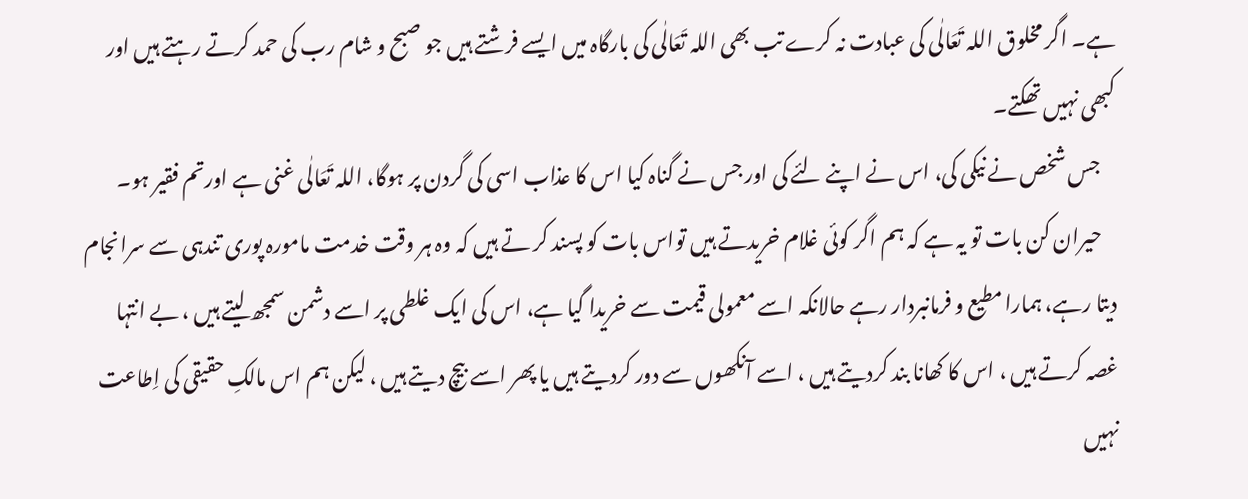ہے۔ اگر مخلوق اللہ تَعَالٰی کی عبادت نہ کرے تب بھی اللہ تَعَالٰی کی بارگاہ میں ایسے فرشتے ہیں جو صبح و شام رب کی حمد کرتے رہتے ہیں اور کبھی نہیں تھکتے۔
    جس شخص نے نیکی کی، اس نے اپنے لئے کی اور جس نے گناہ کیا اس کا عذاب اسی کی گردن پر ہوگا، اللہ تَعَالٰی غنی ہے اورتم فقیر ہو۔
    حیران کن بات تو یہ ہے کہ ہم اگر کوئی غلام خریدتے ہیں تواس بات کو پسند کر تے ہیں کہ وہ ہر وقت خدمت مامورہ پوری تندہی سے سرانجام دیتا رہے، ہمارا مطیع و فرمانبردار رہے حالانکہ اسے معمولی قیمت سے خریدا گیا ہے، اس کی ایک غلطی پر اسے دشمن سمجھ لیتے ہیں ، بے انتہا غصہ کرتے ہیں ، اس کا کھانا بند کردیتے ہیں ، اسے آنکھوں سے دور کردیتے ہیں یا پھر اسے بیچ دیتے ہیں ، لیکن ہم اس مالکِ حقیقی کی اِطاعت نہیں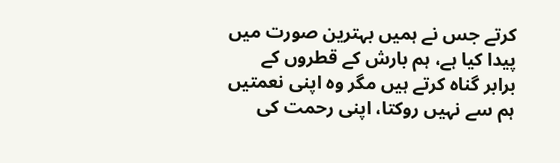کرتے جس نے ہمیں بہترین صورت میں پیدا کیا ہے، ہم بارش کے قطروں کے برابر گناہ کرتے ہیں مگر وہ اپنی نعمتیں ہم سے نہیں روکتا، اپنی رحمت کی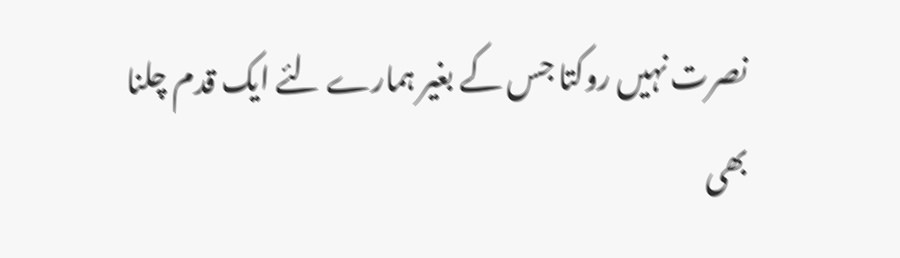نصرت نہیں روکتا جس کے بغیر ہمارے لئے ایک قدم چلنا بھی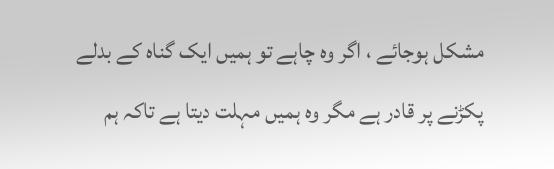مشکل ہوجائے ، اگر وہ چاہے تو ہمیں ایک گناہ کے بدلے پکڑنے پر قادر ہے مگر وہ ہمیں مہلت دیتا ہے تاکہ ہم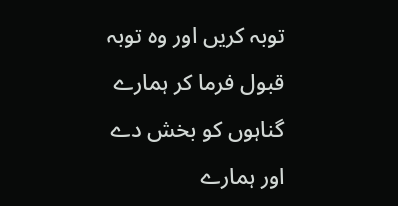توبہ کریں اور وہ توبہ قبول فرما کر ہمارے گناہوں کو بخش دے اور ہمارے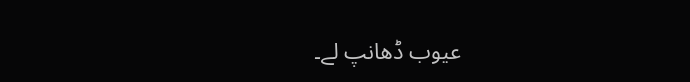عیوب ڈھانپ لے۔